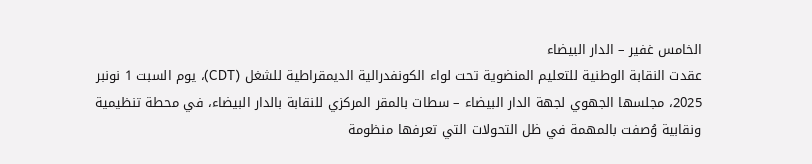الخامس غفير – الدار البيضاء
عقدت النقابة الوطنية للتعليم المنضوية تحت لواء الكونفدرالية الديمقراطية للشغل (CDT)، يوم السبت 1 نونبر 2025، مجلسها الجهوي لجهة الدار البيضاء – سطات بالمقر المركزي للنقابة بالدار البيضاء، في محطة تنظيمية ونقابية وُصفت بالمهمة في ظل التحولات التي تعرفها منظومة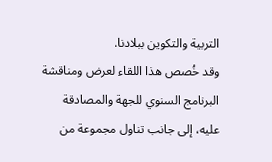التربية والتكوين ببلادنا.
وقد خُصص هذا اللقاء لعرض ومناقشة البرنامج السنوي للجهة والمصادقة عليه، إلى جانب تناول مجموعة من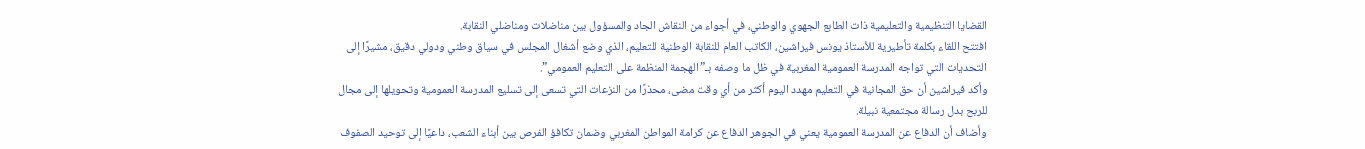القضايا التنظيمية والتعليمية ذات الطابع الجهوي والوطني، في أجواء من النقاش الجاد والمسؤول بين مناضلات ومناضلي النقابة.
افتتح اللقاء بكلمة تأطيرية للأستاذ يونس فيراشين، الكاتب العام للنقابة الوطنية للتعليم، الذي وضع أشغال المجلس في سياق وطني ودولي دقيق، مشيرًا إلى التحديات التي تواجه المدرسة العمومية المغربية في ظل ما وصفه بـ”الهجمة المنظمة على التعليم العمومي”.
وأكد فيراشين أن حق المجانية في التعليم مهدد اليوم أكثر من أي وقت مضى، محذرًا من النزعات التي تسعى إلى تسليع المدرسة العمومية وتحويلها إلى مجال للربح بدل رسالة مجتمعية نبيلة.
وأضاف أن الدفاع عن المدرسة العمومية يعني في الجوهر الدفاع عن كرامة المواطن المغربي وضمان تكافؤ الفرص بين أبناء الشعب، داعيًا إلى توحيد الصفوف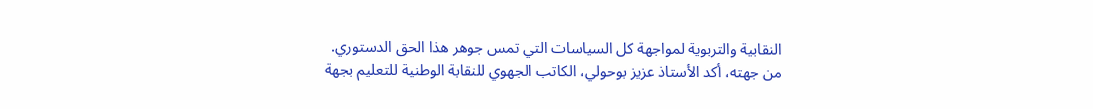النقابية والتربوية لمواجهة كل السياسات التي تمس جوهر هذا الحق الدستوري.
من جهته، أكد الأستاذ عزيز بوحولي، الكاتب الجهوي للنقابة الوطنية للتعليم بجهة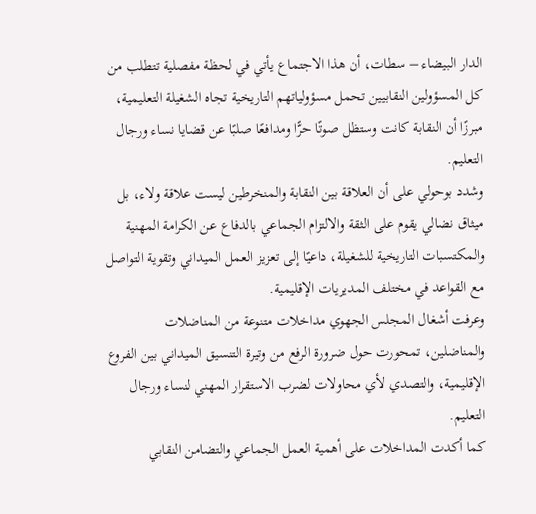الدار البيضاء – سطات، أن هذا الاجتماع يأتي في لحظة مفصلية تتطلب من كل المسؤولين النقابيين تحمل مسؤولياتهم التاريخية تجاه الشغيلة التعليمية، مبرزًا أن النقابة كانت وستظل صوتًا حرًّا ومدافعًا صلبًا عن قضايا نساء ورجال التعليم.
وشدد بوحولي على أن العلاقة بين النقابة والمنخرطين ليست علاقة ولاء، بل ميثاق نضالي يقوم على الثقة والالتزام الجماعي بالدفاع عن الكرامة المهنية والمكتسبات التاريخية للشغيلة، داعيًا إلى تعزيز العمل الميداني وتقوية التواصل مع القواعد في مختلف المديريات الإقليمية.
وعرفت أشغال المجلس الجهوي مداخلات متنوعة من المناضلات والمناضلين، تمحورت حول ضرورة الرفع من وتيرة التنسيق الميداني بين الفروع الإقليمية، والتصدي لأي محاولات لضرب الاستقرار المهني لنساء ورجال التعليم.
كما أكدت المداخلات على أهمية العمل الجماعي والتضامن النقابي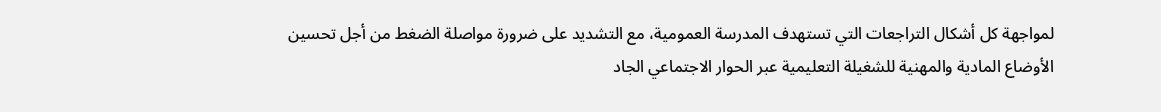لمواجهة كل أشكال التراجعات التي تستهدف المدرسة العمومية، مع التشديد على ضرورة مواصلة الضغط من أجل تحسين الأوضاع المادية والمهنية للشغيلة التعليمية عبر الحوار الاجتماعي الجاد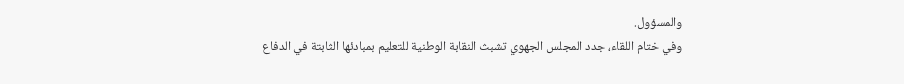والمسؤول.
وفي ختام اللقاء، جدد المجلس الجهوي تشبث النقابة الوطنية للتعليم بمبادئها الثابتة في الدفاع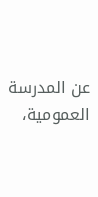عن المدرسة العمومية،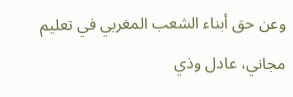وعن حق أبناء الشعب المغربي في تعليم مجاني، عادل وذي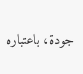جودة، باعتباره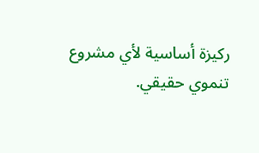ركيزة أساسية لأي مشروع تنموي حقيقي.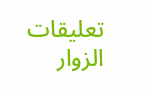تعليقات الزوار